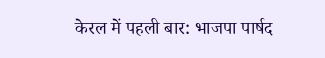केरल में पहली बार: भाजपा पार्षद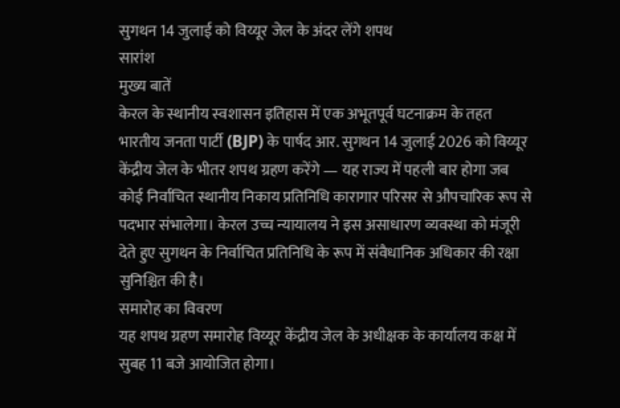सुगथन 14 जुलाई को विय्यूर जेल के अंदर लेंगे शपथ
सारांश
मुख्य बातें
केरल के स्थानीय स्वशासन इतिहास में एक अभूतपूर्व घटनाक्रम के तहत भारतीय जनता पार्टी (BJP) के पार्षद आर. सुगथन 14 जुलाई 2026 को विय्यूर केंद्रीय जेल के भीतर शपथ ग्रहण करेंगे — यह राज्य में पहली बार होगा जब कोई निर्वाचित स्थानीय निकाय प्रतिनिधि कारागार परिसर से औपचारिक रूप से पदभार संभालेगा। केरल उच्च न्यायालय ने इस असाधारण व्यवस्था को मंजूरी देते हुए सुगथन के निर्वाचित प्रतिनिधि के रूप में संवैधानिक अधिकार की रक्षा सुनिश्चित की है।
समारोह का विवरण
यह शपथ ग्रहण समारोह विय्यूर केंद्रीय जेल के अधीक्षक के कार्यालय कक्ष में सुबह 11 बजे आयोजित होगा।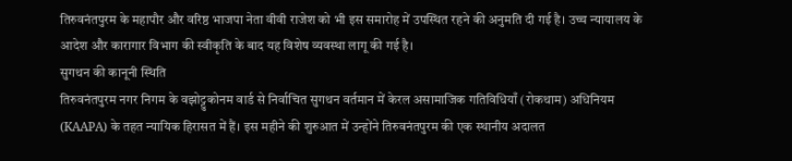तिरुवनंतपुरम के महापौर और वरिष्ठ भाजपा नेता वीवी राजेश को भी इस समारोह में उपस्थित रहने की अनुमति दी गई है। उच्च न्यायालय के आदेश और कारागार विभाग की स्वीकृति के बाद यह विशेष व्यवस्था लागू की गई है।
सुगथन की कानूनी स्थिति
तिरुवनंतपुरम नगर निगम के वझोट्टुकोनम वार्ड से निर्वाचित सुगथन वर्तमान में केरल असामाजिक गतिविधियाँ (रोकथाम) अधिनियम (KAAPA) के तहत न्यायिक हिरासत में हैं। इस महीने की शुरुआत में उन्होंने तिरुवनंतपुरम की एक स्थानीय अदालत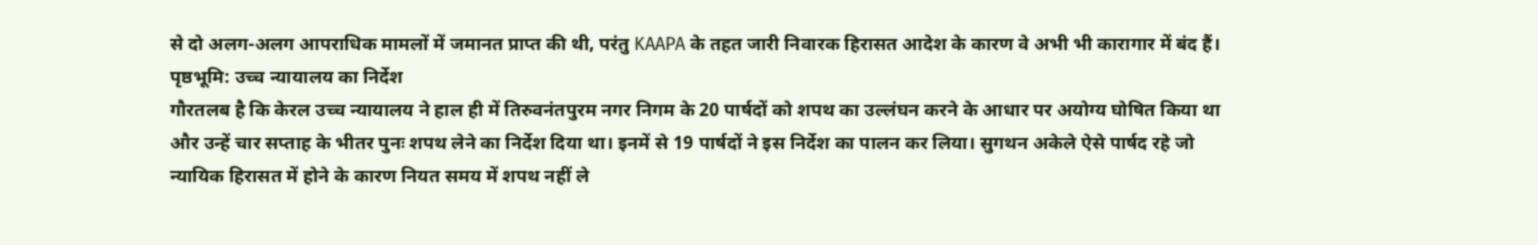से दो अलग-अलग आपराधिक मामलों में जमानत प्राप्त की थी, परंतु KAAPA के तहत जारी निवारक हिरासत आदेश के कारण वे अभी भी कारागार में बंद हैं।
पृष्ठभूमि: उच्च न्यायालय का निर्देश
गौरतलब है कि केरल उच्च न्यायालय ने हाल ही में तिरुवनंतपुरम नगर निगम के 20 पार्षदों को शपथ का उल्लंघन करने के आधार पर अयोग्य घोषित किया था और उन्हें चार सप्ताह के भीतर पुनः शपथ लेने का निर्देश दिया था। इनमें से 19 पार्षदों ने इस निर्देश का पालन कर लिया। सुगथन अकेले ऐसे पार्षद रहे जो न्यायिक हिरासत में होने के कारण नियत समय में शपथ नहीं ले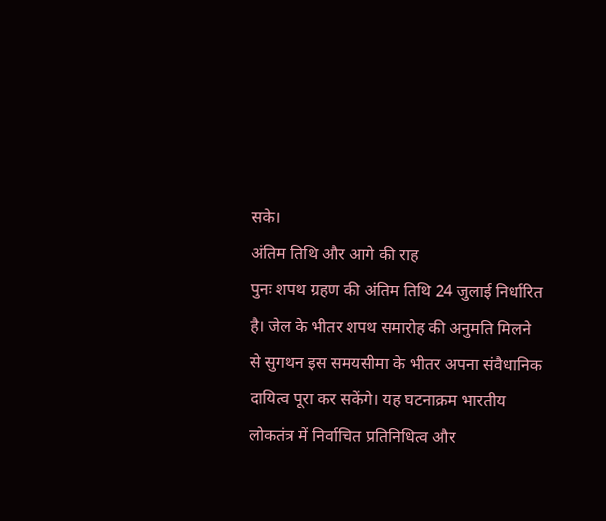सके।
अंतिम तिथि और आगे की राह
पुनः शपथ ग्रहण की अंतिम तिथि 24 जुलाई निर्धारित है। जेल के भीतर शपथ समारोह की अनुमति मिलने से सुगथन इस समयसीमा के भीतर अपना संवैधानिक दायित्व पूरा कर सकेंगे। यह घटनाक्रम भारतीय लोकतंत्र में निर्वाचित प्रतिनिधित्व और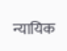न्यायिक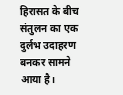हिरासत के बीच संतुलन का एक दुर्लभ उदाहरण बनकर सामने आया है।